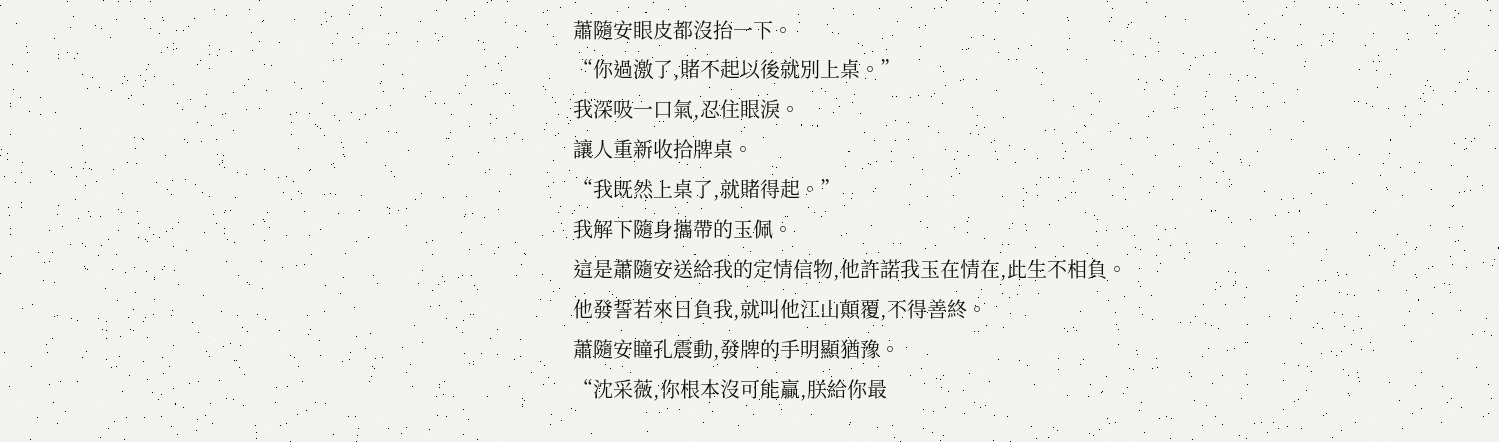蕭隨安眼皮都沒抬一下。
“你過激了,賭不起以後就別上桌。”
我深吸一口氣,忍住眼淚。
讓人重新收拾牌桌。
“我既然上桌了,就賭得起。”
我解下隨身攜帶的玉佩。
這是蕭隨安送給我的定情信物,他許諾我玉在情在,此生不相負。
他發誓若來日負我,就叫他江山顛覆,不得善終。
蕭隨安瞳孔震動,發牌的手明顯猶豫。
“沈采薇,你根本沒可能贏,朕給你最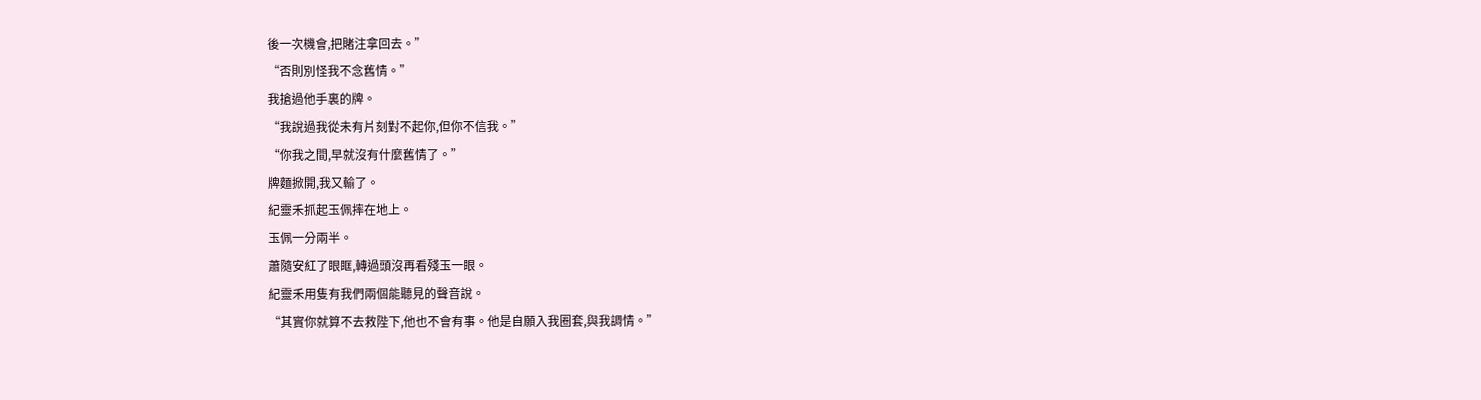後一次機會,把賭注拿回去。”
“否則別怪我不念舊情。”
我搶過他手裏的牌。
“我說過我從未有片刻對不起你,但你不信我。”
“你我之間,早就沒有什麼舊情了。”
牌麵掀開,我又輸了。
紀靈禾抓起玉佩摔在地上。
玉佩一分兩半。
蕭隨安紅了眼眶,轉過頭沒再看殘玉一眼。
紀靈禾用隻有我們兩個能聽見的聲音說。
“其實你就算不去救陛下,他也不會有事。他是自願入我圈套,與我調情。”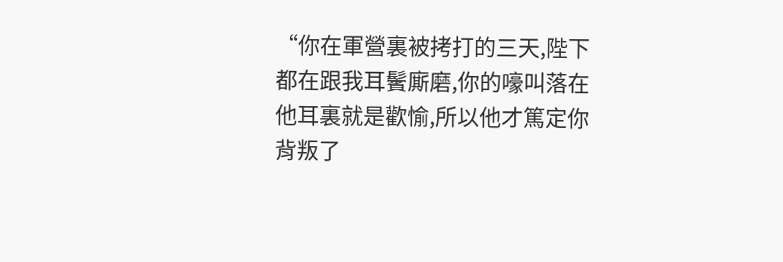“你在軍營裏被拷打的三天,陛下都在跟我耳鬢廝磨,你的嚎叫落在他耳裏就是歡愉,所以他才篤定你背叛了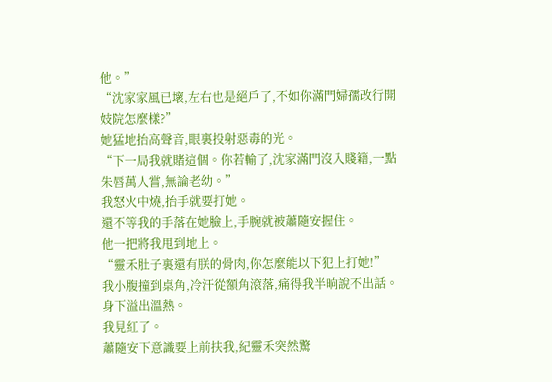他。”
“沈家家風已壞,左右也是絕戶了,不如你滿門婦孺改行開妓院怎麼樣?”
她猛地抬高聲音,眼裏投射惡毒的光。
“下一局我就賭這個。你若輸了,沈家滿門沒入賤籍,一點朱唇萬人嘗,無論老幼。”
我怒火中燒,抬手就要打她。
還不等我的手落在她臉上,手腕就被蕭隨安握住。
他一把將我甩到地上。
“靈禾肚子裏還有朕的骨肉,你怎麼能以下犯上打她!”
我小腹撞到桌角,冷汗從額角滾落,痛得我半晌說不出話。
身下溢出溫熱。
我見紅了。
蕭隨安下意識要上前扶我,紀靈禾突然驚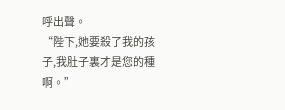呼出聲。
“陛下,她要殺了我的孩子,我肚子裏才是您的種啊。”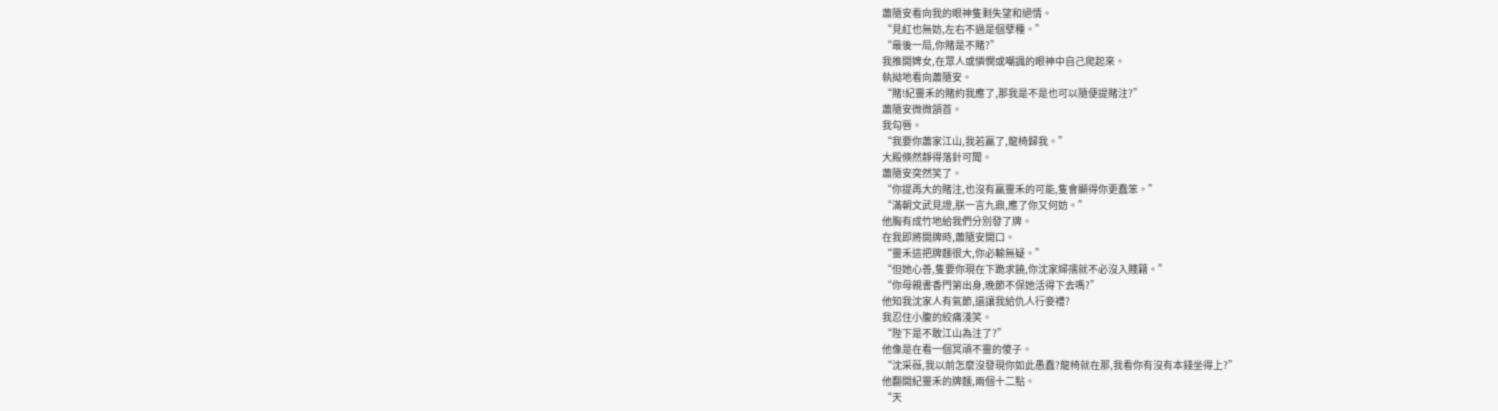蕭隨安看向我的眼神隻剩失望和絕情。
“見紅也無妨,左右不過是個孽種。”
“最後一局,你賭是不賭?”
我推開婢女,在眾人或憐憫或嘲諷的眼神中自己爬起來。
執拗地看向蕭隨安。
“賭!紀靈禾的賭約我應了,那我是不是也可以隨便提賭注?”
蕭隨安微微頷首。
我勾唇。
“我要你蕭家江山,我若贏了,龍椅歸我。”
大殿倏然靜得落針可聞。
蕭隨安突然笑了。
“你提再大的賭注,也沒有贏靈禾的可能,隻會顯得你更蠢笨。”
“滿朝文武見證,朕一言九鼎,應了你又何妨。”
他胸有成竹地給我們分別發了牌。
在我即將開牌時,蕭隨安開口。
“靈禾這把牌麵很大,你必輸無疑。”
“但她心善,隻要你現在下跪求饒,你沈家婦孺就不必沒入賤籍。”
“你母親書香門第出身,晚節不保她活得下去嗎?”
他知我沈家人有氣節,還讓我給仇人行妾禮?
我忍住小腹的絞痛淺笑。
“陛下是不敢江山為注了?”
他像是在看一個冥頑不靈的傻子。
“沈采薇,我以前怎麼沒發現你如此愚蠢?龍椅就在那,我看你有沒有本錢坐得上?”
他翻開紀靈禾的牌麵,兩個十二點。
“天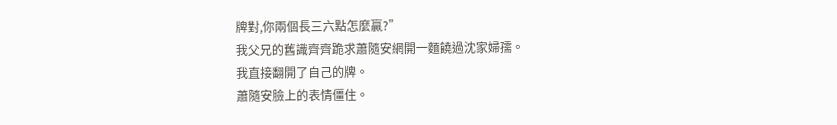牌對,你兩個長三六點怎麼贏?”
我父兄的舊識齊齊跪求蕭隨安網開一麵饒過沈家婦孺。
我直接翻開了自己的牌。
蕭隨安臉上的表情僵住。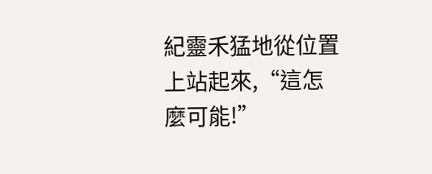紀靈禾猛地從位置上站起來,“這怎麼可能!”